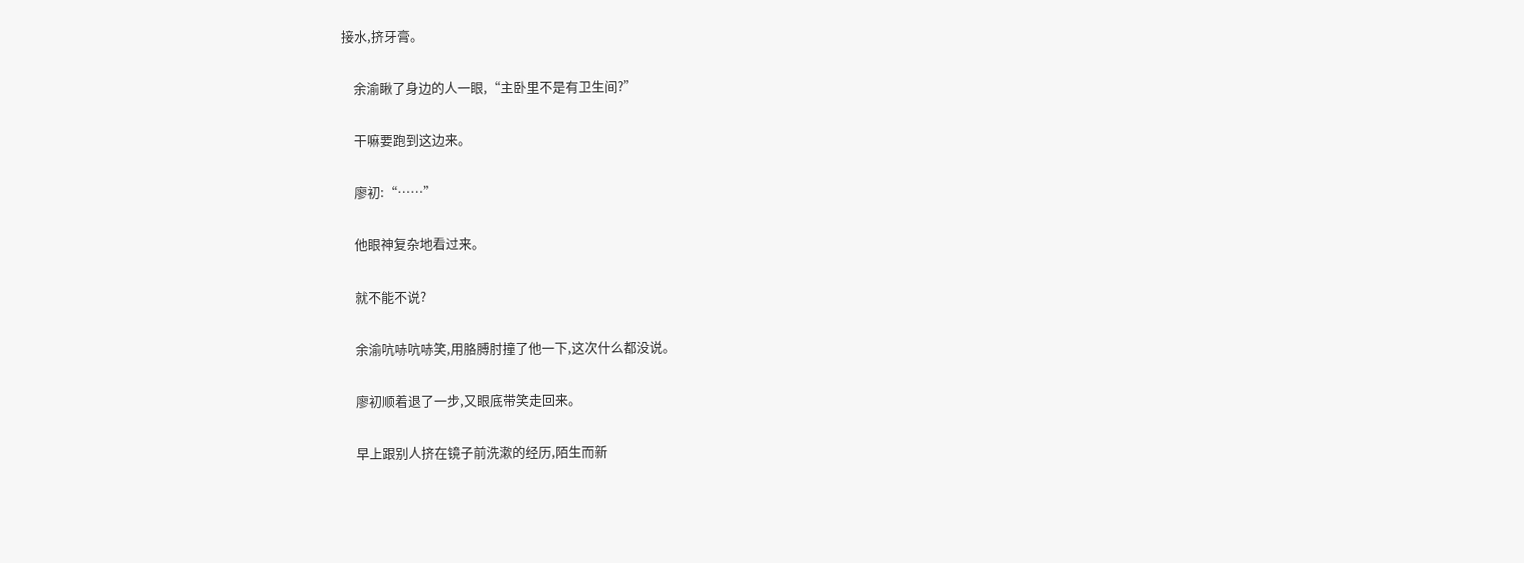接水,挤牙膏。

    余渝瞅了身边的人一眼,“主卧里不是有卫生间?”

    干嘛要跑到这边来。

    廖初:“……”

    他眼神复杂地看过来。

    就不能不说?

    余渝吭哧吭哧笑,用胳膊肘撞了他一下,这次什么都没说。

    廖初顺着退了一步,又眼底带笑走回来。

    早上跟别人挤在镜子前洗漱的经历,陌生而新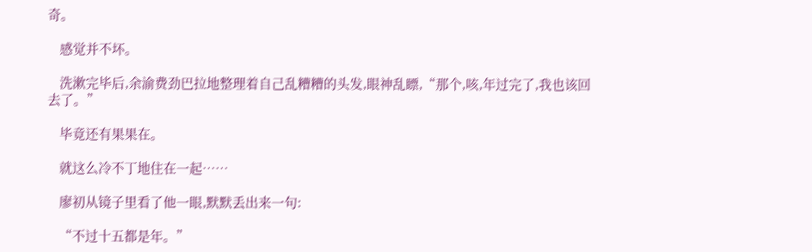奇。

    感觉并不坏。

    洗漱完毕后,余渝费劲巴拉地整理着自己乱糟糟的头发,眼神乱瞟,“那个,咳,年过完了,我也该回去了。”

    毕竟还有果果在。

    就这么冷不丁地住在一起……

    廖初从镜子里看了他一眼,默默丢出来一句:

    “不过十五都是年。”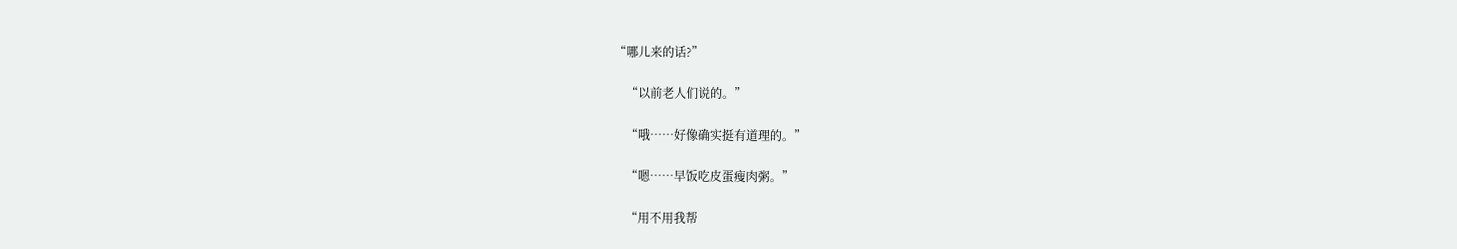“哪儿来的话?”

    “以前老人们说的。”

    “哦……好像确实挺有道理的。”

    “嗯……早饭吃皮蛋瘦肉粥。”

    “用不用我帮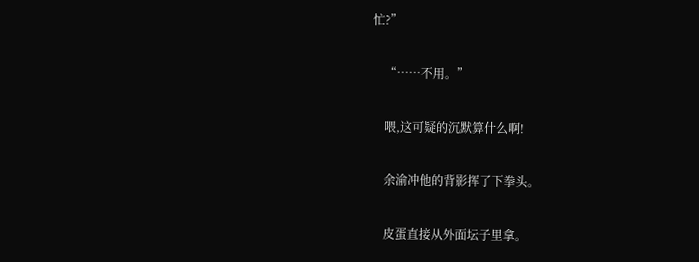忙?”

    “……不用。”

    喂,这可疑的沉默算什么啊!

    余渝冲他的背影挥了下拳头。

    皮蛋直接从外面坛子里拿。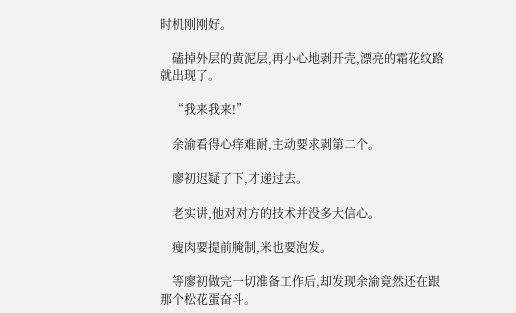时机刚刚好。

    磕掉外层的黄泥层,再小心地剥开壳,漂亮的霜花纹路就出现了。

    “我来我来!”

    余渝看得心痒难耐,主动要求剥第二个。

    廖初迟疑了下,才递过去。

    老实讲,他对对方的技术并没多大信心。

    瘦肉要提前腌制,米也要泡发。

    等廖初做完一切准备工作后,却发现余渝竟然还在跟那个松花蛋奋斗。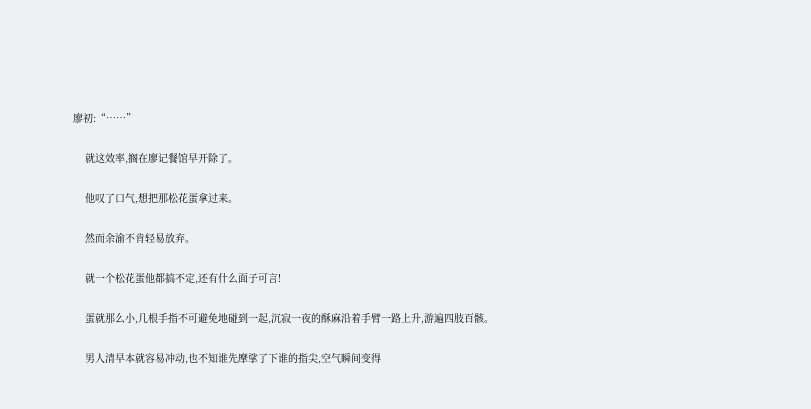廖初:“……”

    就这效率,搁在廖记餐馆早开除了。

    他叹了口气,想把那松花蛋拿过来。

    然而余渝不肯轻易放弃。

    就一个松花蛋他都搞不定,还有什么面子可言!

    蛋就那么小,几根手指不可避免地碰到一起,沉寂一夜的酥麻沿着手臂一路上升,游遍四肢百骸。

    男人清早本就容易冲动,也不知谁先摩挲了下谁的指尖,空气瞬间变得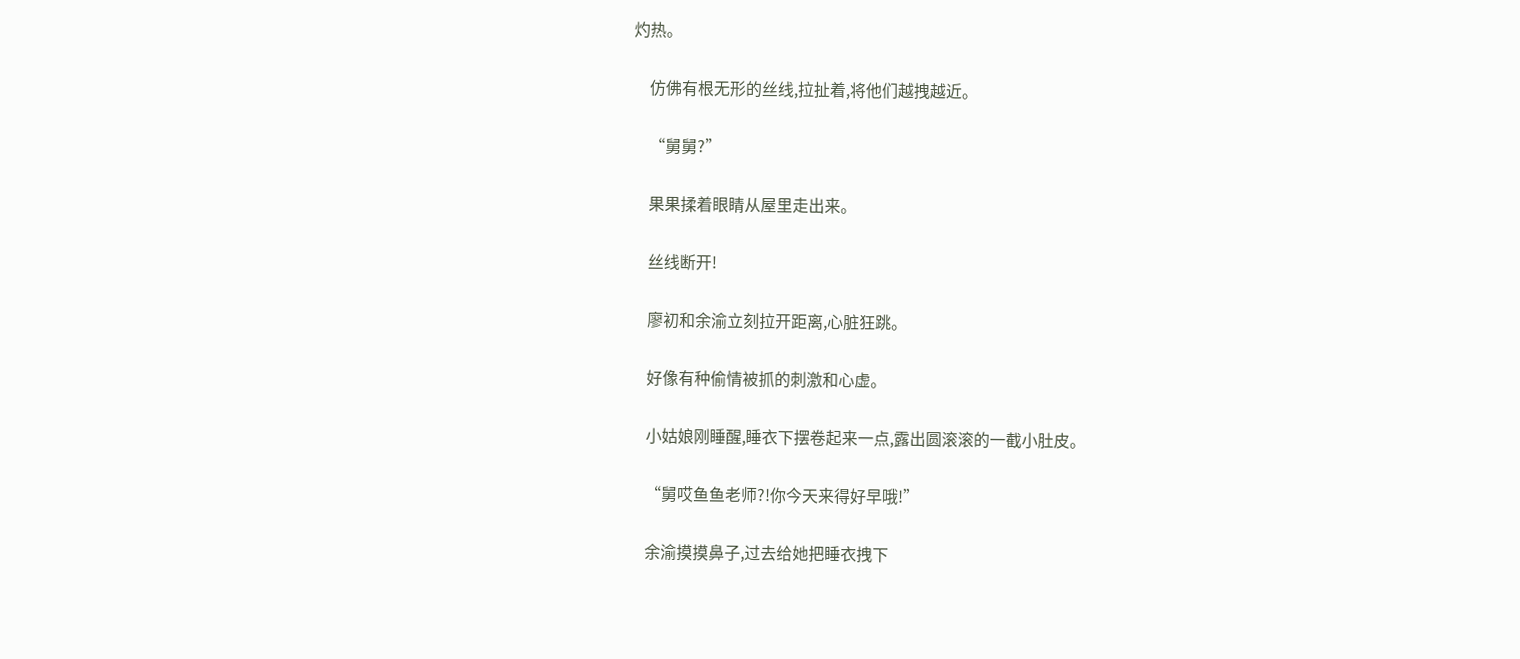灼热。

    仿佛有根无形的丝线,拉扯着,将他们越拽越近。

    “舅舅?”

    果果揉着眼睛从屋里走出来。

    丝线断开!

    廖初和余渝立刻拉开距离,心脏狂跳。

    好像有种偷情被抓的刺激和心虚。

    小姑娘刚睡醒,睡衣下摆卷起来一点,露出圆滚滚的一截小肚皮。

    “舅哎鱼鱼老师?!你今天来得好早哦!”

    余渝摸摸鼻子,过去给她把睡衣拽下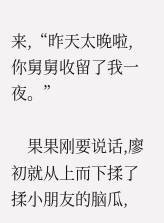来,“昨天太晚啦,你舅舅收留了我一夜。”

    果果刚要说话,廖初就从上而下揉了揉小朋友的脑瓜,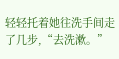轻轻托着她往洗手间走了几步,“去洗漱。”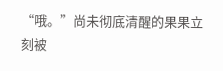“哦。”尚未彻底清醒的果果立刻被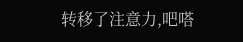转移了注意力,吧嗒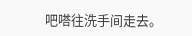吧嗒往洗手间走去。